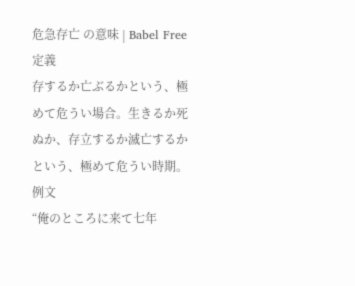危急存亡 の意味 | Babel Free
定義
存するか亡ぶるかという、極めて危うい場合。生きるか死ぬか、存立するか滅亡するかという、極めて危うい時期。
例文
“俺のところに来て七年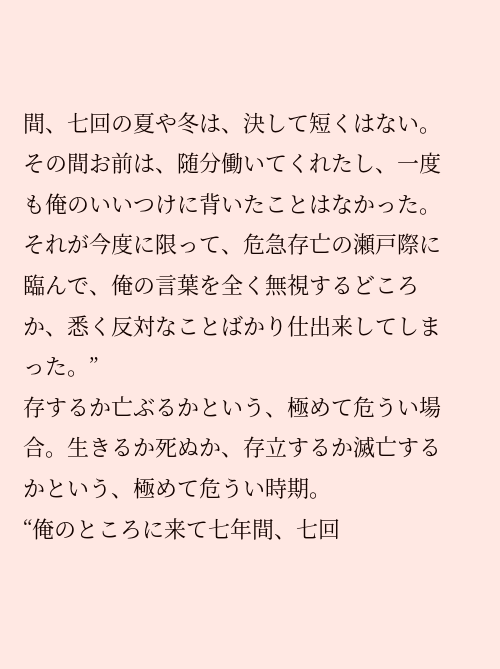間、七回の夏や冬は、決して短くはない。その間お前は、随分働いてくれたし、一度も俺のいいつけに背いたことはなかった。それが今度に限って、危急存亡の瀬戸際に臨んで、俺の言葉を全く無視するどころか、悉く反対なことばかり仕出来してしまった。”
存するか亡ぶるかという、極めて危うい場合。生きるか死ぬか、存立するか滅亡するかという、極めて危うい時期。
“俺のところに来て七年間、七回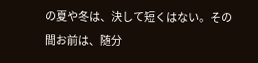の夏や冬は、決して短くはない。その間お前は、随分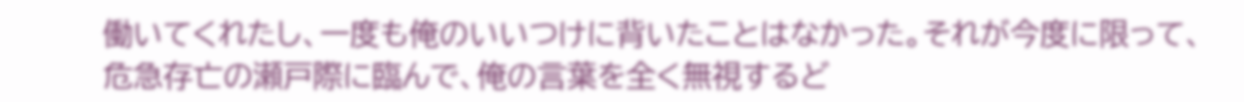働いてくれたし、一度も俺のいいつけに背いたことはなかった。それが今度に限って、危急存亡の瀬戸際に臨んで、俺の言葉を全く無視するど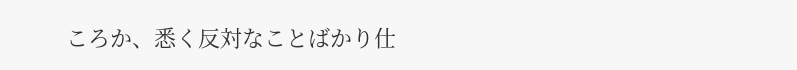ころか、悉く反対なことばかり仕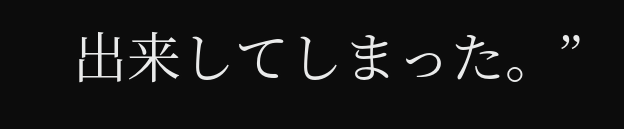出来してしまった。”